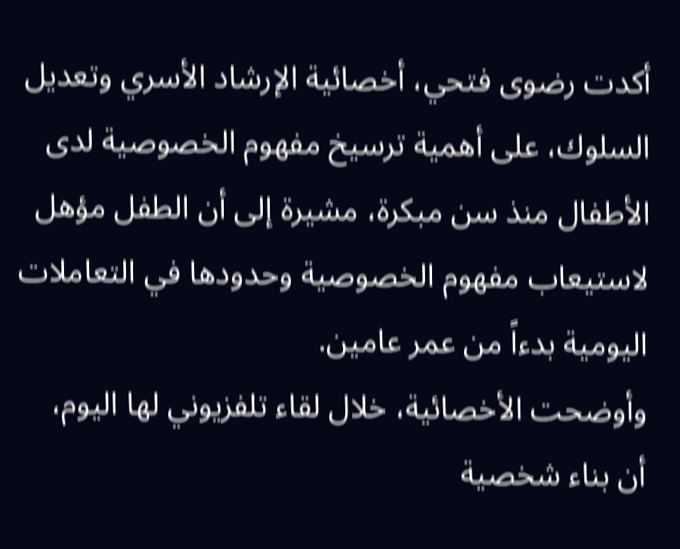أكدت رضوى فتحي، أخصائية الإرشاد الأسري وتعديل السلوك، على أهمية ترسيخ مفهوم الخصوصية لدى الأطفال منذ سن مبكرة، مشيرة إلى أن الطفل مؤهل لاستيعاب مفهوم الخصوصية وحدودها في التعاملات اليومية بدءاً من عمر عامين.
وأوضحت الأخصائية، خلال لقاء تلفزيوني لها اليوم، أن بناء شخصية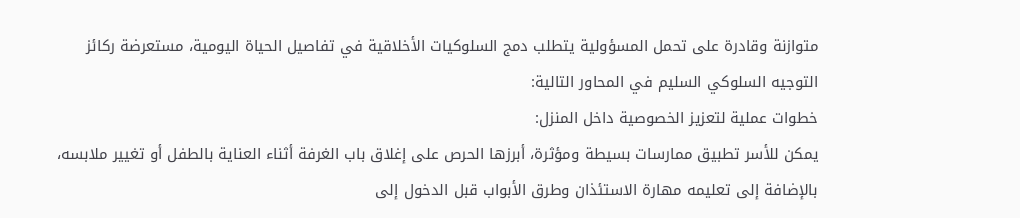متوازنة وقادرة على تحمل المسؤولية يتطلب دمج السلوكيات الأخلاقية في تفاصيل الحياة اليومية، مستعرضة ركائز التوجيه السلوكي السليم في المحاور التالية:
خطوات عملية لتعزيز الخصوصية داخل المنزل:
يمكن للأسر تطبيق ممارسات بسيطة ومؤثرة، أبرزها الحرص على إغلاق باب الغرفة أثناء العناية بالطفل أو تغيير ملابسه، بالإضافة إلى تعليمه مهارة الاستئذان وطرق الأبواب قبل الدخول إلى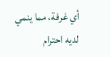أي غرفة، مما ينمي لديه احترام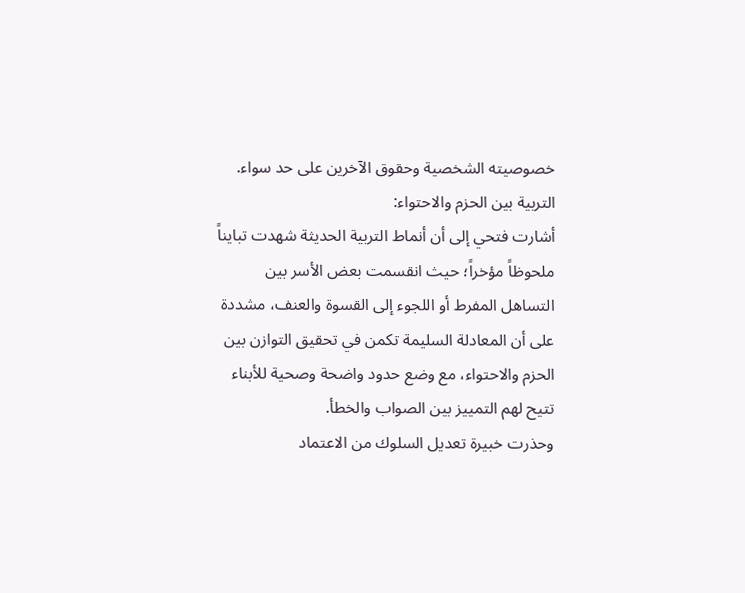خصوصيته الشخصية وحقوق الآخرين على حد سواء.
التربية بين الحزم والاحتواء:
أشارت فتحي إلى أن أنماط التربية الحديثة شهدت تبايناً ملحوظاً مؤخراً؛ حيث انقسمت بعض الأسر بين التساهل المفرط أو اللجوء إلى القسوة والعنف، مشددة على أن المعادلة السليمة تكمن في تحقيق التوازن بين الحزم والاحتواء، مع وضع حدود واضحة وصحية للأبناء تتيح لهم التمييز بين الصواب والخطأ.
وحذرت خبيرة تعديل السلوك من الاعتماد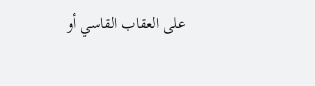على العقاب القاسي أو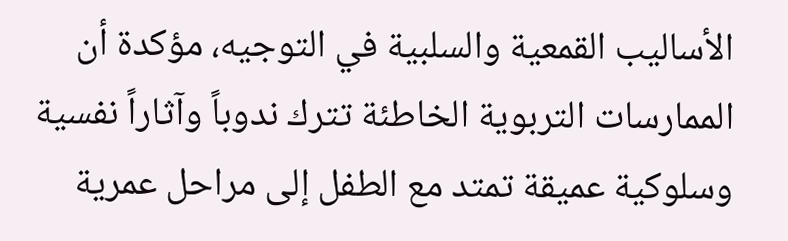الأساليب القمعية والسلبية في التوجيه، مؤكدة أن الممارسات التربوية الخاطئة تترك ندوباً وآثاراً نفسية وسلوكية عميقة تمتد مع الطفل إلى مراحل عمرية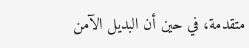متقدمة، في حين أن البديل الآمن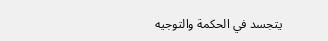يتجسد في الحكمة والتوجيه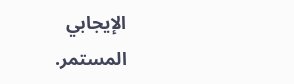الإيجابي المستمر.